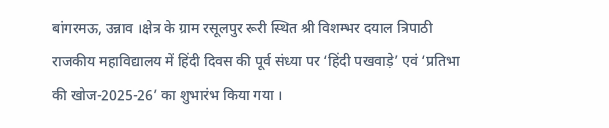बांगरमऊ, उन्नाव ।क्षेत्र के ग्राम रसूलपुर रूरी स्थित श्री विशम्भर दयाल त्रिपाठी राजकीय महाविद्यालय में हिंदी दिवस की पूर्व संध्या पर ‘हिंदी पखवाड़े’ एवं ‘प्रतिभा की खोज-2025-26’ का शुभारंभ किया गया ।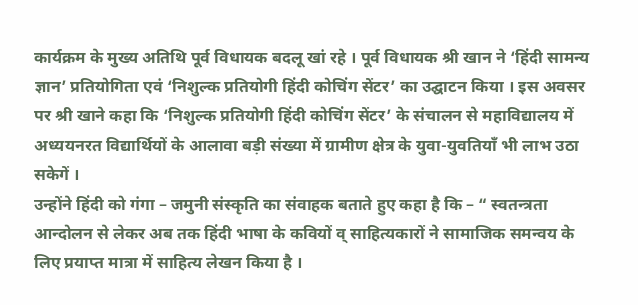कार्यक्रम के मुख्य अतिथि पूर्व विधायक बदलू खां रहे । पूर्व विधायक श्री खान ने ‘हिंदी सामन्य ज्ञान’ प्रतियोगिता एवं ‘निशुल्क प्रतियोगी हिंदी कोचिंग सेंटर’ का उद्घाटन किया । इस अवसर पर श्री खाने कहा कि ‘निशुल्क प्रतियोगी हिंदी कोचिंग सेंटर’ के संचालन से महाविद्यालय में अध्ययनरत विद्यार्थियों के आलावा बड़ी संख्या में ग्रामीण क्षेत्र के युवा-युवतियाँ भी लाभ उठा सकेगें ।
उन्होंने हिंदी को गंगा – जमुनी संस्कृति का संवाहक बताते हुए कहा है कि – “ स्वतन्त्रता आन्दोलन से लेकर अब तक हिंदी भाषा के कवियों व् साहित्यकारों ने सामाजिक समन्वय के लिए प्रयाप्त मात्रा में साहित्य लेखन किया है ।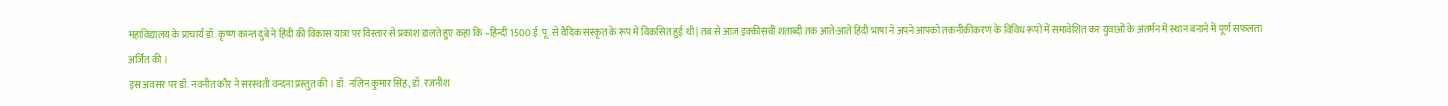महाविद्यालय के प्राचार्य डॉ. कृष्ण कान्त दुबे ने हिंदी की विकास यात्रा पर विस्तार से प्रकाश डालते हुए कहा कि –हिन्दी 1500 ई.पू. से वैदिक संस्कृत के रूप में विकसित हुई थी | तब से आज इक्कीसवीं शताब्दी तक आते-आते हिंदी भाषा ने अपने आपको तकनीकीकरण के विविध रूपों में समावेशित कर युवाओं के अंतर्मन में स्थान बनाने में पूर्ण सफलता अर्जित की ।
इस अवसर पर डॉ. नवनीत कौर ने सरस्वती वन्दना प्रस्तुत की । डॉ. नलिन कुमार सिंह, डॉ. रजनीश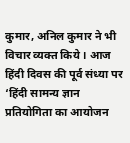कुमार, अनिल कुमार ने भी विचार व्यक्त किये । आज हिंदी दिवस की पूर्व संध्या पर ‘हिंदी सामन्य ज्ञान प्रतियोगिता का आयोजन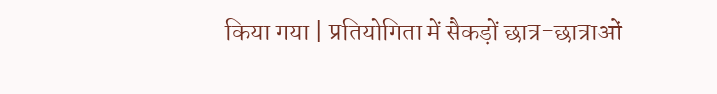किया गया | प्रतियोगिता में सैकड़ों छात्र-छात्राओं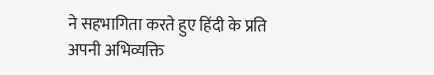ने सहभागिता करते हुए हिंदी के प्रति अपनी अभिव्यक्ति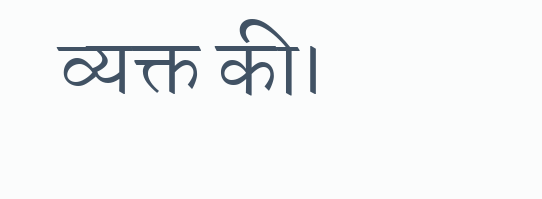व्यक्त की।